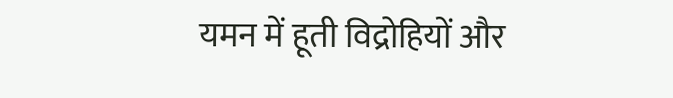यमन में हूती विद्रोहियों और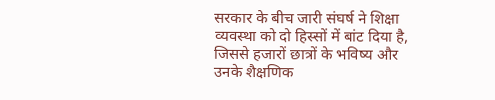सरकार के बीच जारी संघर्ष ने शिक्षा व्यवस्था को दो हिस्सों में बांट दिया है, जिससे हजारों छात्रों के भविष्य और उनके शैक्षणिक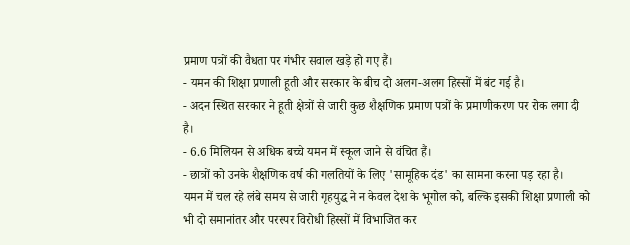प्रमाण पत्रों की वैधता पर गंभीर सवाल खड़े हो गए हैं।
- यमन की शिक्षा प्रणाली हूती और सरकार के बीच दो अलग-अलग हिस्सों में बंट गई है।
- अदन स्थित सरकार ने हूती क्षेत्रों से जारी कुछ शैक्षणिक प्रमाण पत्रों के प्रमाणीकरण पर रोक लगा दी है।
- 6.6 मिलियन से अधिक बच्चे यमन में स्कूल जाने से वंचित हैं।
- छात्रों को उनके शैक्षणिक वर्ष की गलतियों के लिए 'सामूहिक दंड' का सामना करना पड़ रहा है।
यमन में चल रहे लंबे समय से जारी गृहयुद्ध ने न केवल देश के भूगोल को, बल्कि इसकी शिक्षा प्रणाली को भी दो समानांतर और परस्पर विरोधी हिस्सों में विभाजित कर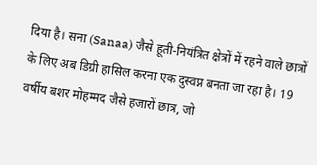दिया है। सना (Sanaa) जैसे हूती-नियंत्रित क्षेत्रों में रहने वाले छात्रों के लिए अब डिग्री हासिल करना एक दुस्वप्न बनता जा रहा है। 19 वर्षीय बशर मोहम्मद जैसे हजारों छात्र, जो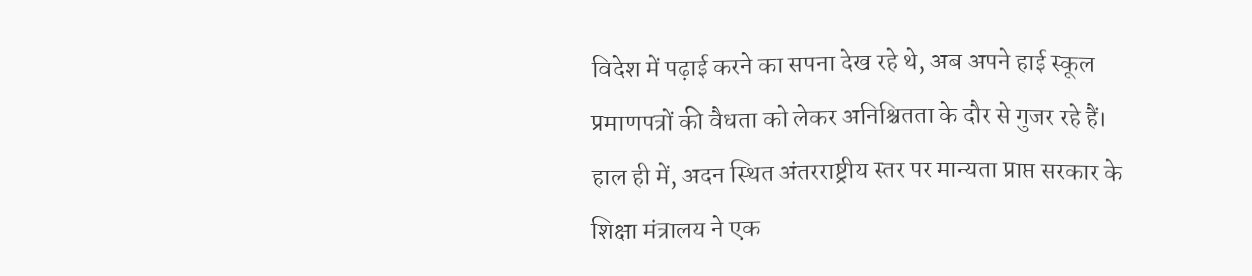विदेश में पढ़ाई करने का सपना देख रहे थे, अब अपने हाई स्कूल प्रमाणपत्रों की वैधता को लेकर अनिश्चितता के दौर से गुजर रहे हैं।
हाल ही में, अदन स्थित अंतरराष्ट्रीय स्तर पर मान्यता प्राप्त सरकार के शिक्षा मंत्रालय ने एक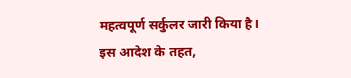महत्वपूर्ण सर्कुलर जारी किया है। इस आदेश के तहत,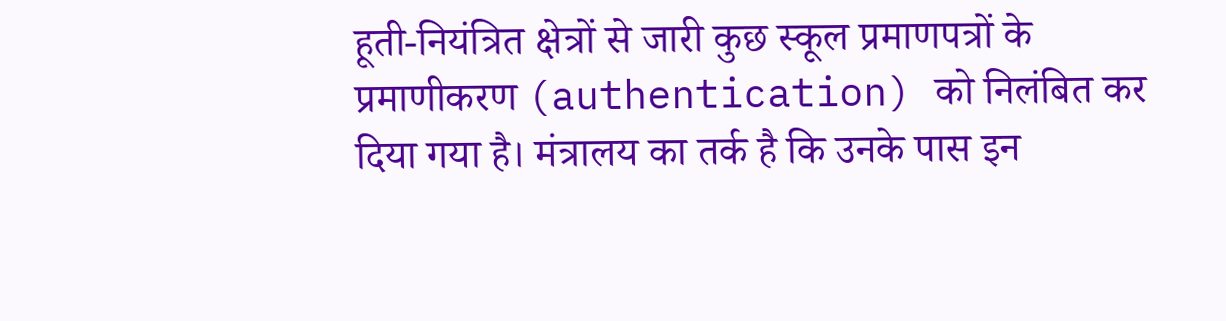हूती-नियंत्रित क्षेत्रों से जारी कुछ स्कूल प्रमाणपत्रों के प्रमाणीकरण (authentication) को निलंबित कर दिया गया है। मंत्रालय का तर्क है कि उनके पास इन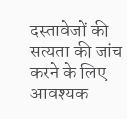दस्तावेजों की सत्यता की जांच करने के लिए आवश्यक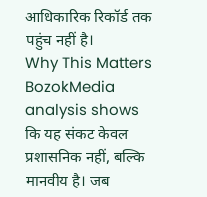आधिकारिक रिकॉर्ड तक पहुंच नहीं है।
Why This Matters
BozokMedia analysis shows कि यह संकट केवल प्रशासनिक नहीं, बल्कि मानवीय है। जब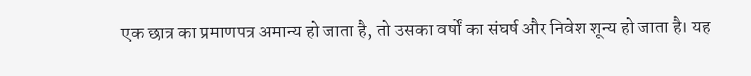एक छात्र का प्रमाणपत्र अमान्य हो जाता है, तो उसका वर्षों का संघर्ष और निवेश शून्य हो जाता है। यह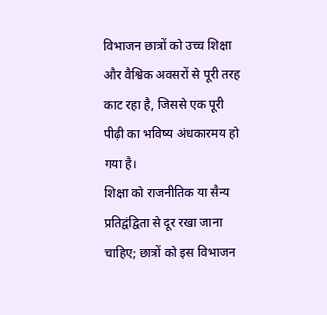विभाजन छात्रों को उच्च शिक्षा और वैश्विक अवसरों से पूरी तरह काट रहा है, जिससे एक पूरी पीढ़ी का भविष्य अंधकारमय हो गया है।
शिक्षा को राजनीतिक या सैन्य प्रतिद्वंद्विता से दूर रखा जाना चाहिए; छात्रों को इस विभाजन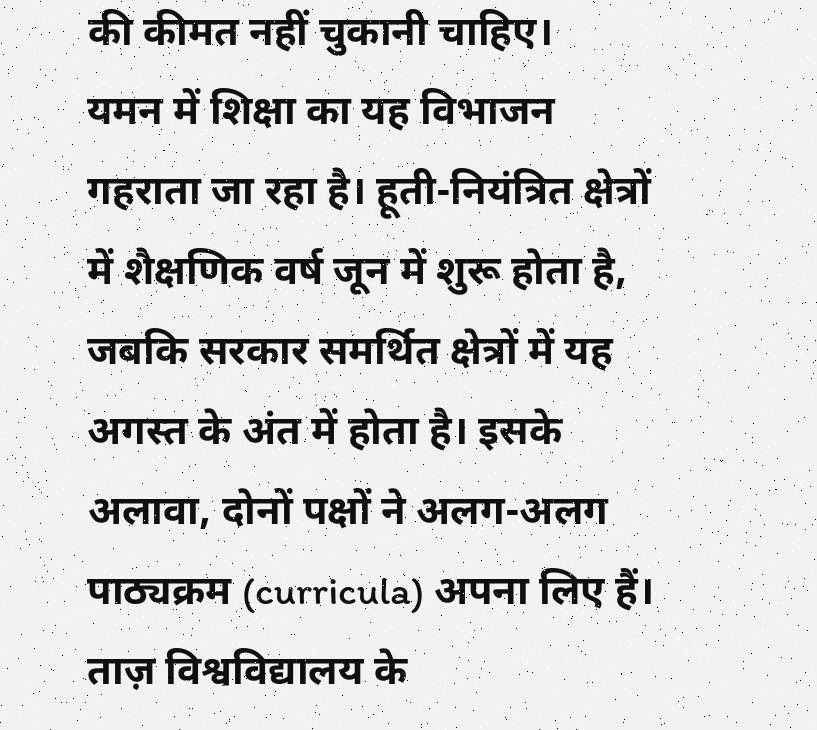की कीमत नहीं चुकानी चाहिए।
यमन में शिक्षा का यह विभाजन गहराता जा रहा है। हूती-नियंत्रित क्षेत्रों में शैक्षणिक वर्ष जून में शुरू होता है, जबकि सरकार समर्थित क्षेत्रों में यह अगस्त के अंत में होता है। इसके अलावा, दोनों पक्षों ने अलग-अलग पाठ्यक्रम (curricula) अपना लिए हैं। ताज़ विश्वविद्यालय के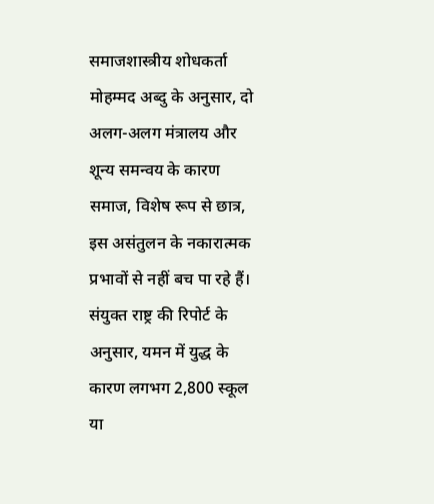समाजशास्त्रीय शोधकर्ता मोहम्मद अब्दु के अनुसार, दो अलग-अलग मंत्रालय और शून्य समन्वय के कारण समाज, विशेष रूप से छात्र, इस असंतुलन के नकारात्मक प्रभावों से नहीं बच पा रहे हैं।
संयुक्त राष्ट्र की रिपोर्ट के अनुसार, यमन में युद्ध के कारण लगभग 2,800 स्कूल या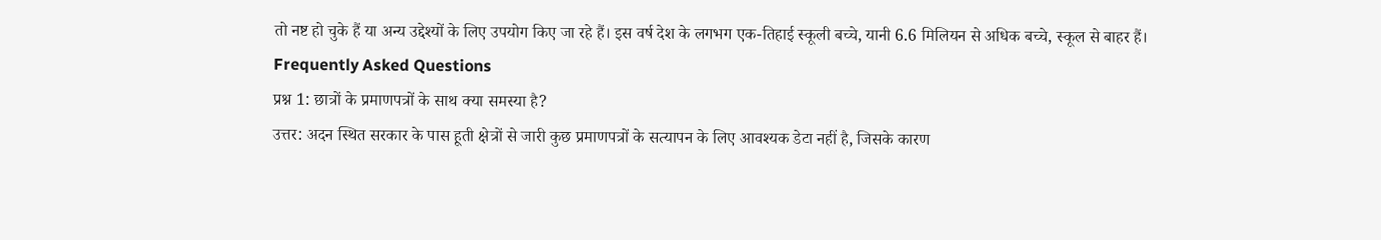तो नष्ट हो चुके हैं या अन्य उद्देश्यों के लिए उपयोग किए जा रहे हैं। इस वर्ष देश के लगभग एक-तिहाई स्कूली बच्चे, यानी 6.6 मिलियन से अधिक बच्चे, स्कूल से बाहर हैं।
Frequently Asked Questions
प्रश्न 1: छात्रों के प्रमाणपत्रों के साथ क्या समस्या है?
उत्तर: अदन स्थित सरकार के पास हूती क्षेत्रों से जारी कुछ प्रमाणपत्रों के सत्यापन के लिए आवश्यक डेटा नहीं है, जिसके कारण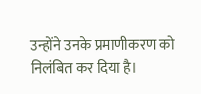उन्होंने उनके प्रमाणीकरण को निलंबित कर दिया है।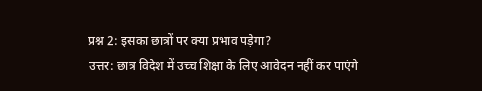प्रश्न 2: इसका छात्रों पर क्या प्रभाव पड़ेगा?
उत्तर: छात्र विदेश में उच्च शिक्षा के लिए आवेदन नहीं कर पाएंगे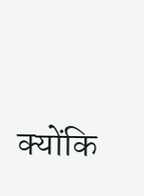क्योंकि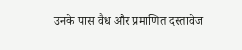उनके पास वैध और प्रमाणित दस्तावेज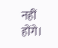नहीं होंगे।